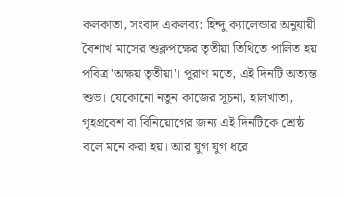কলকাতা, সংবাদ একলব্য: হিন্দু ক্যালেন্ডার অনুযায়ী বৈশাখ মাসের শুক্লপক্ষের তৃতীয়া তিথিতে পালিত হয় পবিত্র 'অক্ষয় তৃতীয়া'। পুরাণ মতে, এই দিনটি অত্যন্ত শুভ। যেকোনো নতুন কাজের সূচনা, হালখাতা, গৃহপ্রবেশ বা বিনিয়োগের জন্য এই দিনটিকে শ্রেষ্ঠ বলে মনে করা হয়। আর যুগ যুগ ধরে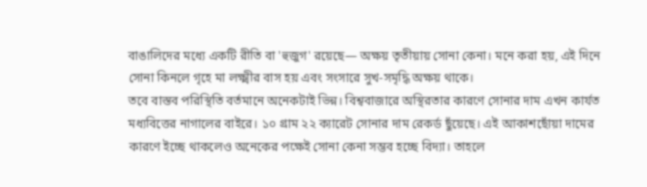বাঙালিদের মধ্যে একটি রীতি বা 'হুজুগ' রয়েছে— অক্ষয় তৃতীয়ায় সোনা কেনা। মনে করা হয়, এই দিনে সোনা কিনলে গৃহে মা লক্ষ্মীর বাস হয় এবং সংসারে সুখ-সমৃদ্ধি অক্ষয় থাকে।
তবে বাস্তব পরিস্থিতি বর্তমানে অনেকটাই ভিন্ন। বিশ্ববাজারে অস্থিরতার কারণে সোনার দাম এখন কার্যত মধ্যবিত্তের নাগালের বাইরে। ১০ গ্রাম ২২ ক্যারেট সোনার দাম রেকর্ড ছুঁয়েছে। এই আকাশছোঁয়া দামের কারণে ইচ্ছে থাকলেও অনেকের পক্ষেই সোনা কেনা সম্ভব হচ্ছে বিদ্যা। তাহলে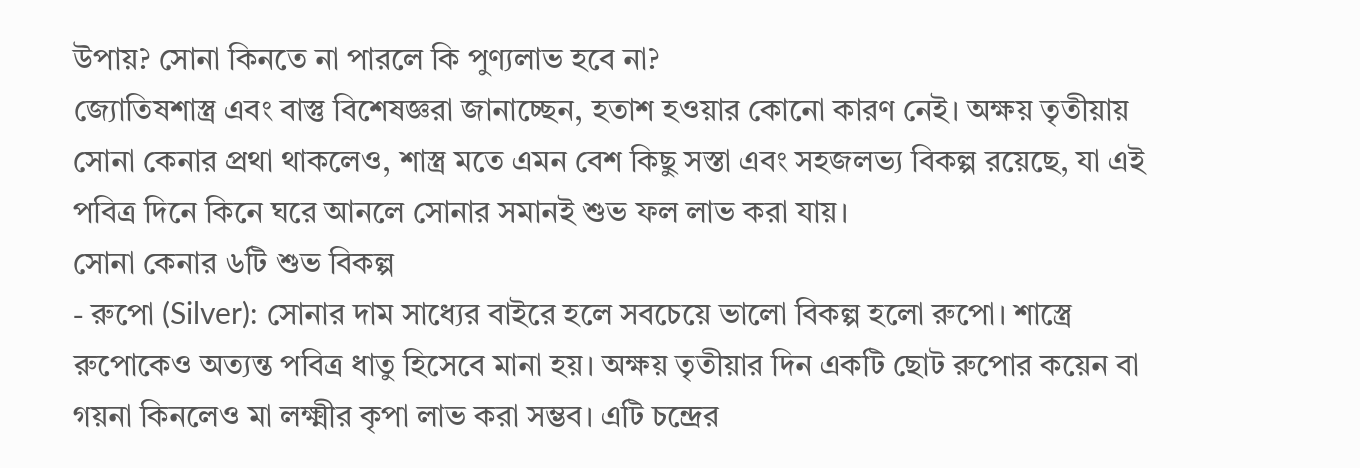উপায়? সোনা কিনতে না পারলে কি পুণ্যলাভ হবে না?
জ্যোতিষশাস্ত্র এবং বাস্তু বিশেষজ্ঞরা জানাচ্ছেন, হতাশ হওয়ার কোনো কারণ নেই। অক্ষয় তৃতীয়ায় সোনা কেনার প্রথা থাকলেও, শাস্ত্র মতে এমন বেশ কিছু সস্তা এবং সহজলভ্য বিকল্প রয়েছে, যা এই পবিত্র দিনে কিনে ঘরে আনলে সোনার সমানই শুভ ফল লাভ করা যায়।
সোনা কেনার ৬টি শুভ বিকল্প
- রুপো (Silver): সোনার দাম সাধ্যের বাইরে হলে সবচেয়ে ভালো বিকল্প হলো রুপো। শাস্ত্রে রুপোকেও অত্যন্ত পবিত্র ধাতু হিসেবে মানা হয়। অক্ষয় তৃতীয়ার দিন একটি ছোট রুপোর কয়েন বা গয়না কিনলেও মা লক্ষ্মীর কৃপা লাভ করা সম্ভব। এটি চন্দ্রের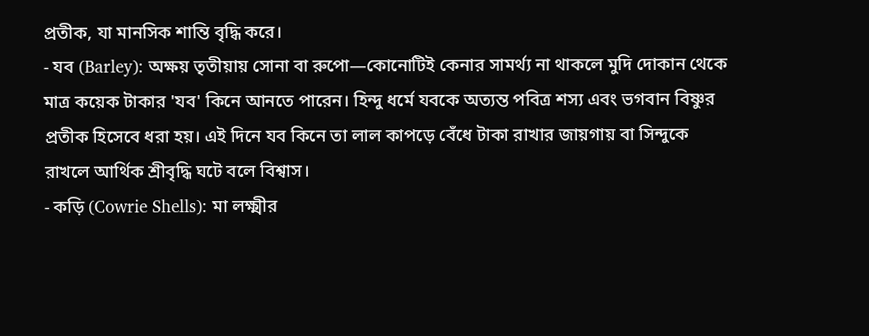প্রতীক, যা মানসিক শান্তি বৃদ্ধি করে।
- যব (Barley): অক্ষয় তৃতীয়ায় সোনা বা রুপো—কোনোটিই কেনার সামর্থ্য না থাকলে মুদি দোকান থেকে মাত্র কয়েক টাকার 'যব' কিনে আনতে পারেন। হিন্দু ধর্মে যবকে অত্যন্ত পবিত্র শস্য এবং ভগবান বিষ্ণুর প্রতীক হিসেবে ধরা হয়। এই দিনে যব কিনে তা লাল কাপড়ে বেঁধে টাকা রাখার জায়গায় বা সিন্দুকে রাখলে আর্থিক শ্রীবৃদ্ধি ঘটে বলে বিশ্বাস।
- কড়ি (Cowrie Shells): মা লক্ষ্মীর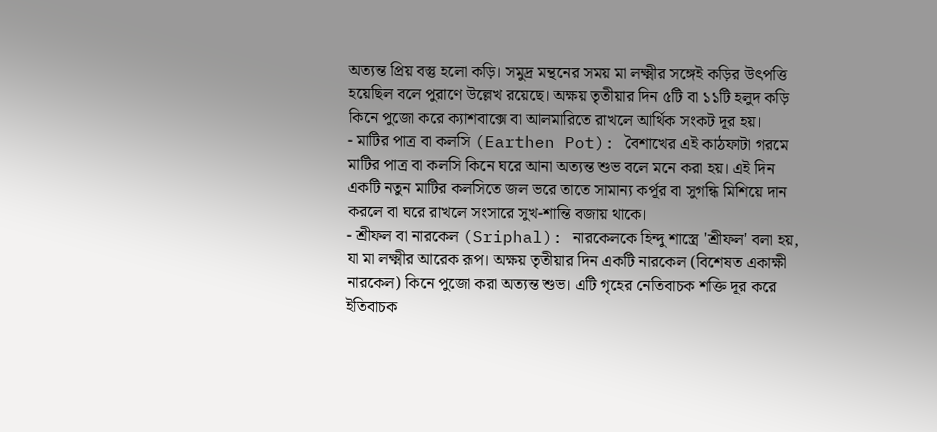অত্যন্ত প্রিয় বস্তু হলো কড়ি। সমুদ্র মন্থনের সময় মা লক্ষ্মীর সঙ্গেই কড়ির উৎপত্তি হয়েছিল বলে পুরাণে উল্লেখ রয়েছে। অক্ষয় তৃতীয়ার দিন ৫টি বা ১১টি হলুদ কড়ি কিনে পুজো করে ক্যাশবাক্সে বা আলমারিতে রাখলে আর্থিক সংকট দূর হয়।
- মাটির পাত্র বা কলসি (Earthen Pot): বৈশাখের এই কাঠফাটা গরমে মাটির পাত্র বা কলসি কিনে ঘরে আনা অত্যন্ত শুভ বলে মনে করা হয়। এই দিন একটি নতুন মাটির কলসিতে জল ভরে তাতে সামান্য কর্পূর বা সুগন্ধি মিশিয়ে দান করলে বা ঘরে রাখলে সংসারে সুখ-শান্তি বজায় থাকে।
- শ্রীফল বা নারকেল (Sriphal): নারকেলকে হিন্দু শাস্ত্রে 'শ্রীফল' বলা হয়, যা মা লক্ষ্মীর আরেক রূপ। অক্ষয় তৃতীয়ার দিন একটি নারকেল (বিশেষত একাক্ষী নারকেল) কিনে পুজো করা অত্যন্ত শুভ। এটি গৃহের নেতিবাচক শক্তি দূর করে ইতিবাচক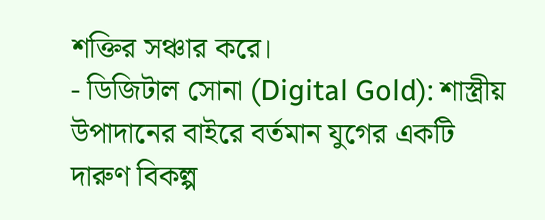শক্তির সঞ্চার করে।
- ডিজিটাল সোনা (Digital Gold): শাস্ত্রীয় উপাদানের বাইরে বর্তমান যুগের একটি দারুণ বিকল্প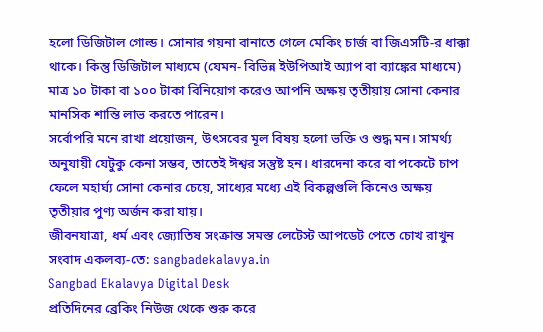হলো ডিজিটাল গোল্ড। সোনার গয়না বানাতে গেলে মেকিং চার্জ বা জিএসটি-র ধাক্কা থাকে। কিন্তু ডিজিটাল মাধ্যমে (যেমন- বিভিন্ন ইউপিআই অ্যাপ বা ব্যাঙ্কের মাধ্যমে) মাত্র ১০ টাকা বা ১০০ টাকা বিনিয়োগ করেও আপনি অক্ষয় তৃতীয়ায় সোনা কেনার মানসিক শান্তি লাভ করতে পারেন।
সর্বোপরি মনে রাখা প্রয়োজন, উৎসবের মূল বিষয় হলো ভক্তি ও শুদ্ধ মন। সামর্থ্য অনুযায়ী যেটুকু কেনা সম্ভব, তাতেই ঈশ্বর সন্তুষ্ট হন। ধারদেনা করে বা পকেটে চাপ ফেলে মহার্ঘ্য সোনা কেনার চেয়ে, সাধ্যের মধ্যে এই বিকল্পগুলি কিনেও অক্ষয় তৃতীয়ার পুণ্য অর্জন করা যায়।
জীবনযাত্রা, ধর্ম এবং জ্যোতিষ সংক্রান্ত সমস্ত লেটেস্ট আপডেট পেতে চোখ রাখুন সংবাদ একলব্য-তে: sangbadekalavya.in
Sangbad Ekalavya Digital Desk
প্রতিদিনের ব্রেকিং নিউজ থেকে শুরু করে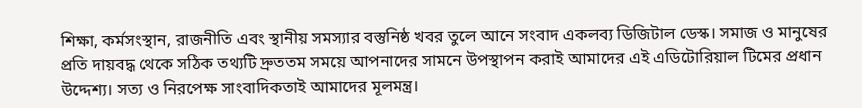শিক্ষা, কর্মসংস্থান, রাজনীতি এবং স্থানীয় সমস্যার বস্তুনিষ্ঠ খবর তুলে আনে সংবাদ একলব্য ডিজিটাল ডেস্ক। সমাজ ও মানুষের প্রতি দায়বদ্ধ থেকে সঠিক তথ্যটি দ্রুততম সময়ে আপনাদের সামনে উপস্থাপন করাই আমাদের এই এডিটোরিয়াল টিমের প্রধান উদ্দেশ্য। সত্য ও নিরপেক্ষ সাংবাদিকতাই আমাদের মূলমন্ত্র।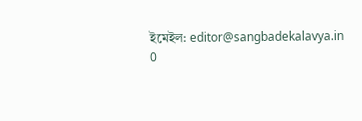ইমেইল: editor@sangbadekalavya.in
0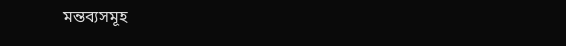মন্তব্যসমূহ